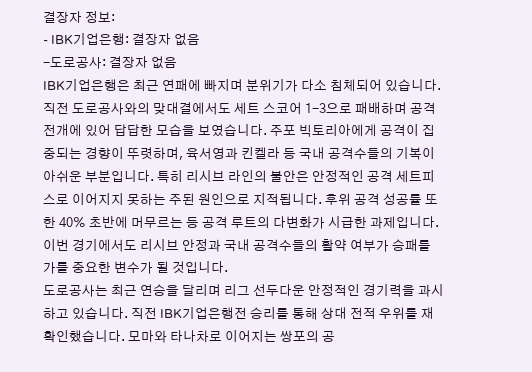결장자 정보:
- IBK기업은행: 결장자 없음
-도로공사: 결장자 없음
IBK기업은행은 최근 연패에 빠지며 분위기가 다소 침체되어 있습니다. 직전 도로공사와의 맞대결에서도 세트 스코어 1-3으로 패배하며 공격 전개에 있어 답답한 모습을 보였습니다. 주포 빅토리아에게 공격이 집중되는 경향이 뚜렷하며, 육서영과 킨켈라 등 국내 공격수들의 기복이 아쉬운 부분입니다. 특히 리시브 라인의 불안은 안정적인 공격 세트피스로 이어지지 못하는 주된 원인으로 지적됩니다. 후위 공격 성공률 또한 40% 초반에 머무르는 등 공격 루트의 다변화가 시급한 과제입니다. 이번 경기에서도 리시브 안정과 국내 공격수들의 활약 여부가 승패를 가를 중요한 변수가 될 것입니다.
도로공사는 최근 연승을 달리며 리그 선두다운 안정적인 경기력을 과시하고 있습니다. 직전 IBK기업은행전 승리를 통해 상대 전적 우위를 재확인했습니다. 모마와 타나차로 이어지는 쌍포의 공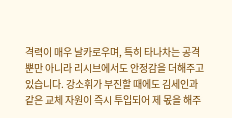격력이 매우 날카로우며, 특히 타나차는 공격뿐만 아니라 리시브에서도 안정감을 더해주고 있습니다. 강소휘가 부진할 때에도 김세인과 같은 교체 자원이 즉시 투입되어 제 몫을 해주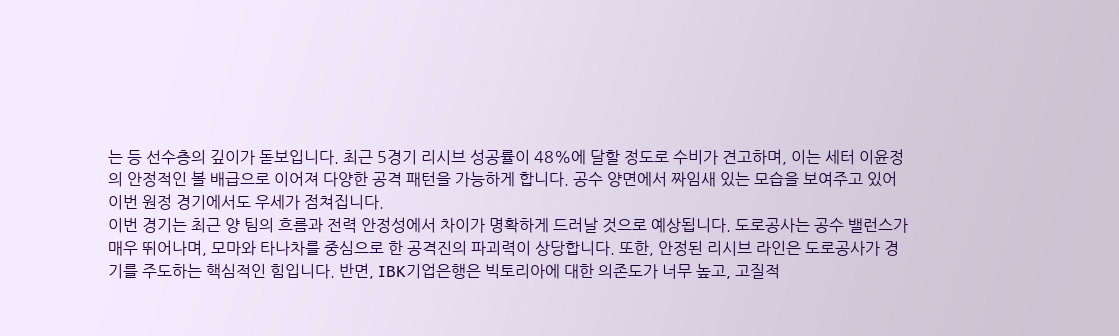는 등 선수층의 깊이가 돋보입니다. 최근 5경기 리시브 성공률이 48%에 달할 정도로 수비가 견고하며, 이는 세터 이윤정의 안정적인 볼 배급으로 이어져 다양한 공격 패턴을 가능하게 합니다. 공수 양면에서 짜임새 있는 모습을 보여주고 있어 이번 원정 경기에서도 우세가 점쳐집니다.
이번 경기는 최근 양 팀의 흐름과 전력 안정성에서 차이가 명확하게 드러날 것으로 예상됩니다. 도로공사는 공수 밸런스가 매우 뛰어나며, 모마와 타나차를 중심으로 한 공격진의 파괴력이 상당합니다. 또한, 안정된 리시브 라인은 도로공사가 경기를 주도하는 핵심적인 힘입니다. 반면, IBK기업은행은 빅토리아에 대한 의존도가 너무 높고, 고질적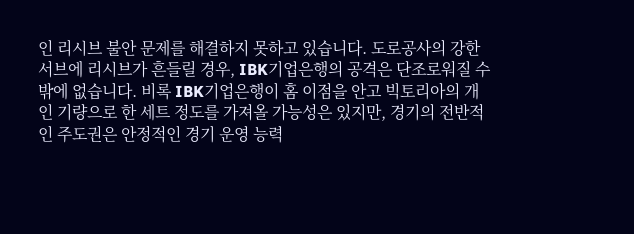인 리시브 불안 문제를 해결하지 못하고 있습니다. 도로공사의 강한 서브에 리시브가 흔들릴 경우, IBK기업은행의 공격은 단조로워질 수밖에 없습니다. 비록 IBK기업은행이 홈 이점을 안고 빅토리아의 개인 기량으로 한 세트 정도를 가져올 가능성은 있지만, 경기의 전반적인 주도권은 안정적인 경기 운영 능력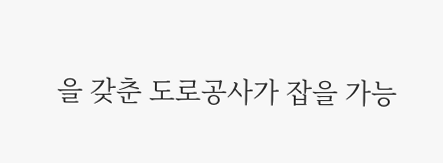을 갖춘 도로공사가 잡을 가능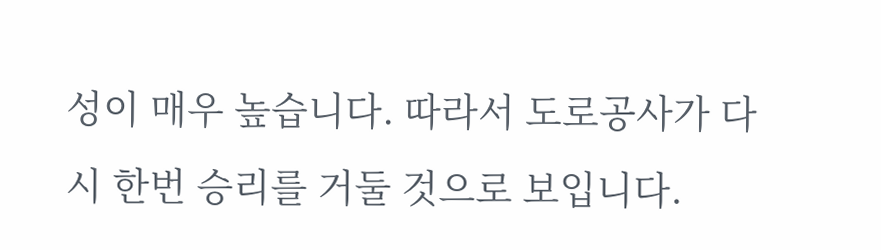성이 매우 높습니다. 따라서 도로공사가 다시 한번 승리를 거둘 것으로 보입니다.